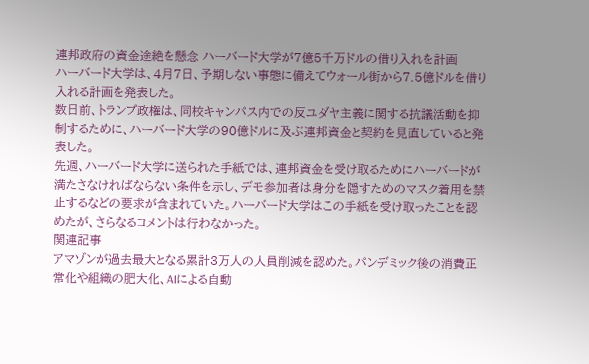連邦政府の資金途絶を懸念 ハーバード大学が7億5千万ドルの借り入れを計画
ハーバード大学は、4月7日、予期しない事態に備えてウォール街から7.5億ドルを借り入れる計画を発表した。
数日前、トランプ政権は、同校キャンパス内での反ユダヤ主義に関する抗議活動を抑制するために、ハーバード大学の90億ドルに及ぶ連邦資金と契約を見直していると発表した。
先週、ハーバード大学に送られた手紙では、連邦資金を受け取るためにハーバードが満たさなければならない条件を示し、デモ参加者は身分を隠すためのマスク着用を禁止するなどの要求が含まれていた。ハーバード大学はこの手紙を受け取ったことを認めたが、さらなるコメントは行わなかった。
関連記事
アマゾンが過去最大となる累計3万人の人員削減を認めた。パンデミック後の消費正常化や組織の肥大化、AIによる自動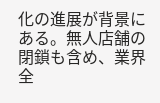化の進展が背景にある。無人店舗の閉鎖も含め、業界全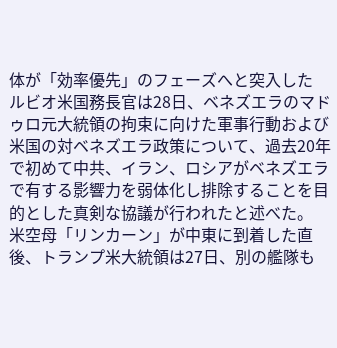体が「効率優先」のフェーズへと突入した
ルビオ米国務長官は28日、ベネズエラのマドゥロ元大統領の拘束に向けた軍事行動および米国の対ベネズエラ政策について、過去20年で初めて中共、イラン、ロシアがベネズエラで有する影響力を弱体化し排除することを目的とした真剣な協議が行われたと述べた。
米空母「リンカーン」が中東に到着した直後、トランプ米大統領は27日、別の艦隊も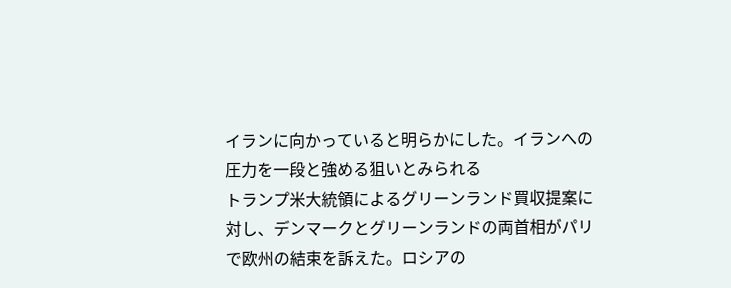イランに向かっていると明らかにした。イランへの圧力を一段と強める狙いとみられる
トランプ米大統領によるグリーンランド買収提案に対し、デンマークとグリーンランドの両首相がパリで欧州の結束を訴えた。ロシアの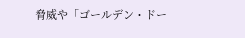脅威や「ゴールデン・ドー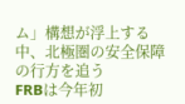ム」構想が浮上する中、北極圏の安全保障の行方を追う
FRBは今年初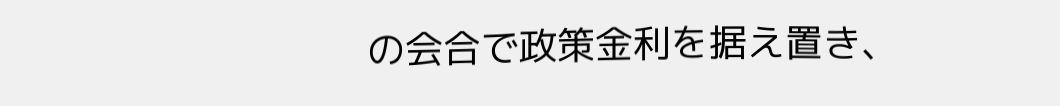の会合で政策金利を据え置き、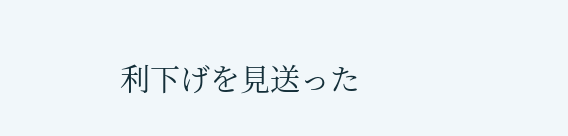利下げを見送った